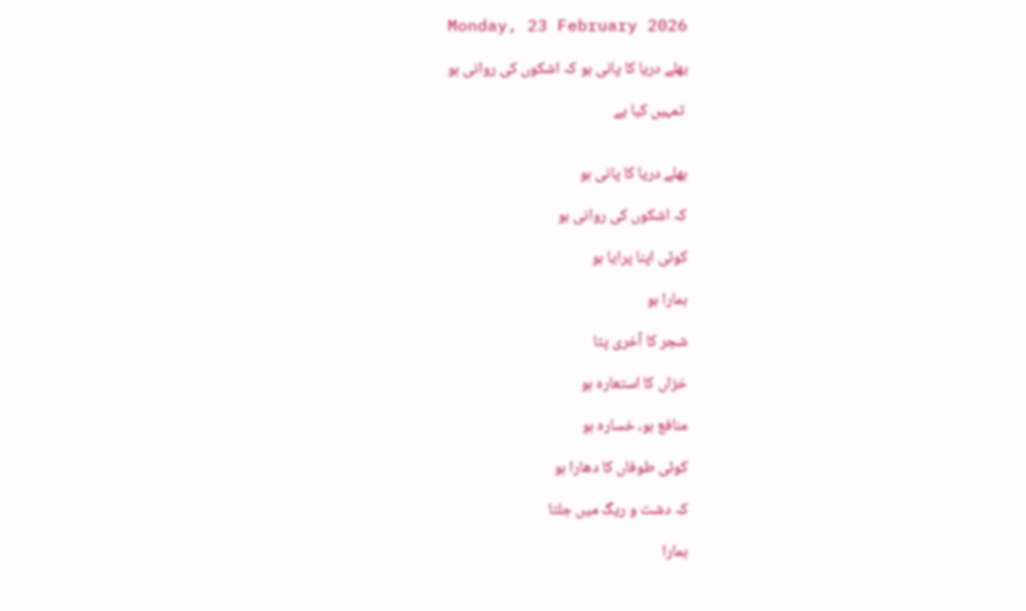Monday, 23 February 2026

بھلے دریا کا پانی ہو کہ اشکوں کی روانی ہو

 تمہیں کیا ہے


بھلے دریا کا پانی ہو

کہ اشکوں کی روانی ہو

کوئی اپنا پرایا ہو

ہمارا ہو

شجر کا آخری پتا

خزاں کا استعارہ ہو

منافع ہو، خسارہ ہو

کوئی طوفاں کا دھارا ہو

کہ دشت و ریگ میں جلتا

ہمارا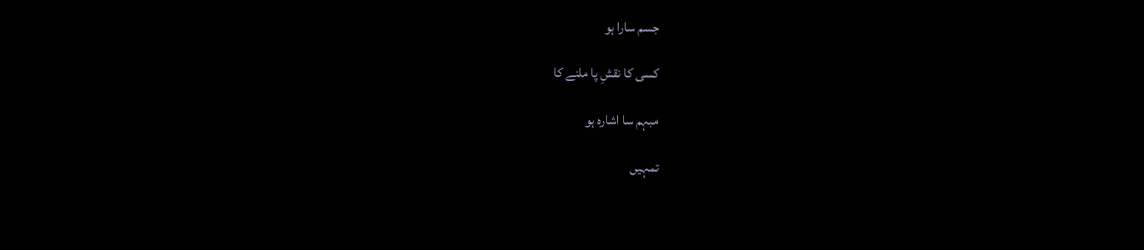جسم سارا ہو

کسی کا نقشِ پا ملنے کا

مبہم سا اشارہ ہو

تمہیں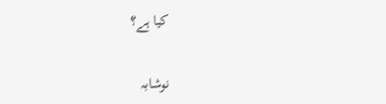کیا ہے؟


نوشابہ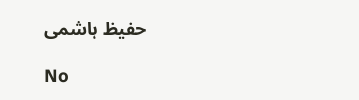حفیظ ہاشمی

No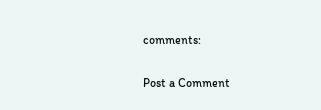comments:

Post a Comment